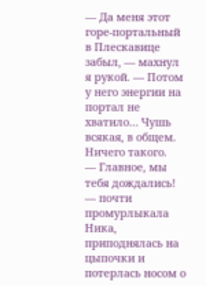— Да меня этот горе-портальный в Плескавице забыл, — махнул я рукой. — Потом у него энергии на портал не хватило… Чушь всякая, в общем. Ничего такого.
— Главное, мы тебя дождались! — почти промурлыкала Ника, приподнялась на цыпочки и потерлась носом о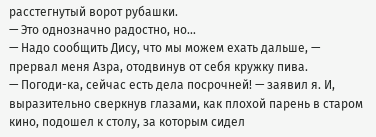расстегнутый ворот рубашки.
— Это однозначно радостно, но…
— Надо сообщить Дису, что мы можем ехать дальше, — прервал меня Азра, отодвинув от себя кружку пива.
— Погоди-ка, сейчас есть дела посрочней! — заявил я. И, выразительно сверкнув глазами, как плохой парень в старом кино, подошел к столу, за которым сидел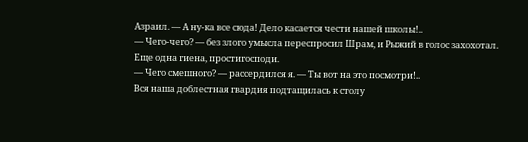Азраил. — А ну-ка все сюда! Дело касается чести нашей школы!..
— Чего-чего? — без злого умысла переспросил Шрам, и Рыжий в голос захохотал.
Еще одна гиена, простигосподи.
— Чего смешного? — рассердился я. — Ты вот на это посмотри!..
Вся наша доблестная гвардия подтащилась к столу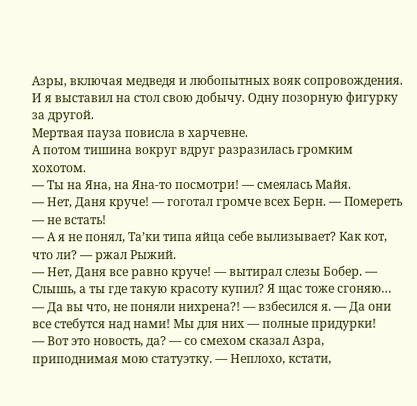Азры, включая медведя и любопытных вояк сопровождения.
И я выставил на стол свою добычу. Одну позорную фигурку за другой.
Мертвая пауза повисла в харчевне.
А потом тишина вокруг вдруг разразилась громким хохотом.
— Ты на Яна, на Яна-то посмотри! — смеялась Майя.
— Нет, Даня круче! — гоготал громче всех Берн. — Помереть — не встать!
— А я не понял, Та’ки типа яйца себе вылизывает? Как кот, что ли? — ржал Рыжий.
— Нет, Даня все равно круче! — вытирал слезы Бобер. — Слышь, а ты где такую красоту купил? Я щас тоже сгоняю…
— Да вы что, не поняли нихрена?! — взбесился я. — Да они все стебутся над нами! Мы для них — полные придурки!
— Вот это новость, да? — со смехом сказал Азра, приподнимая мою статуэтку. — Неплохо, кстати,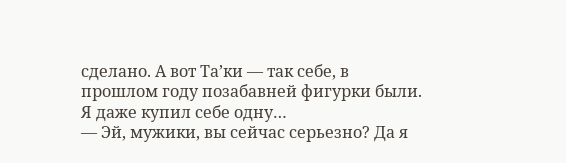сделано. А вот Та’ки — так себе, в прошлом году позабавней фигурки были. Я даже купил себе одну…
— Эй, мужики, вы сейчас серьезно? Да я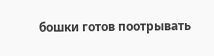бошки готов поотрывать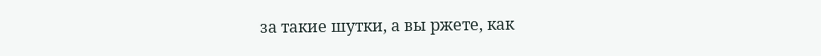за такие шутки, а вы ржете, как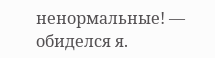ненормальные! — обиделся я.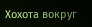Хохота вокруг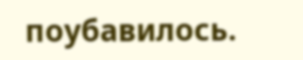поубавилось.